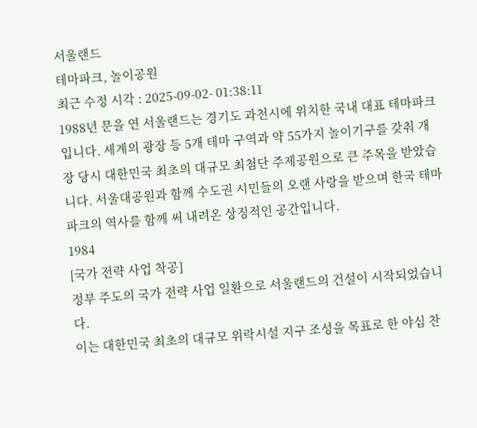서울랜드
테마파크, 놀이공원
최근 수정 시각 : 2025-09-02- 01:38:11
1988년 문을 연 서울랜드는 경기도 과천시에 위치한 국내 대표 테마파크입니다. 세계의 광장 등 5개 테마 구역과 약 55가지 놀이기구를 갖춰 개장 당시 대한민국 최초의 대규모 최첨단 주제공원으로 큰 주목을 받았습니다. 서울대공원과 함께 수도권 시민들의 오랜 사랑을 받으며 한국 테마파크의 역사를 함께 써 내려온 상징적인 공간입니다.
1984
[국가 전략 사업 착공]
정부 주도의 국가 전략 사업 일환으로 서울랜드의 건설이 시작되었습니다.
이는 대한민국 최초의 대규모 위락시설 지구 조성을 목표로 한 야심 찬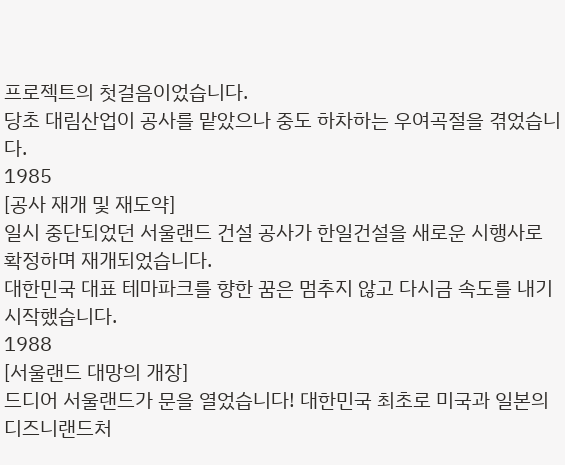프로젝트의 첫걸음이었습니다.
당초 대림산업이 공사를 맡았으나 중도 하차하는 우여곡절을 겪었습니다.
1985
[공사 재개 및 재도약]
일시 중단되었던 서울랜드 건설 공사가 한일건설을 새로운 시행사로 확정하며 재개되었습니다.
대한민국 대표 테마파크를 향한 꿈은 멈추지 않고 다시금 속도를 내기 시작했습니다.
1988
[서울랜드 대망의 개장]
드디어 서울랜드가 문을 열었습니다! 대한민국 최초로 미국과 일본의 디즈니랜드처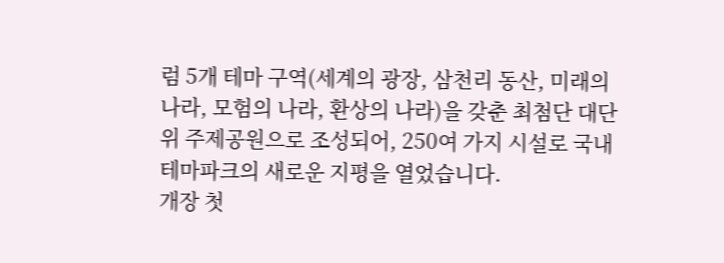럼 5개 테마 구역(세계의 광장, 삼천리 동산, 미래의 나라, 모험의 나라, 환상의 나라)을 갖춘 최첨단 대단위 주제공원으로 조성되어, 250여 가지 시설로 국내 테마파크의 새로운 지평을 열었습니다.
개장 첫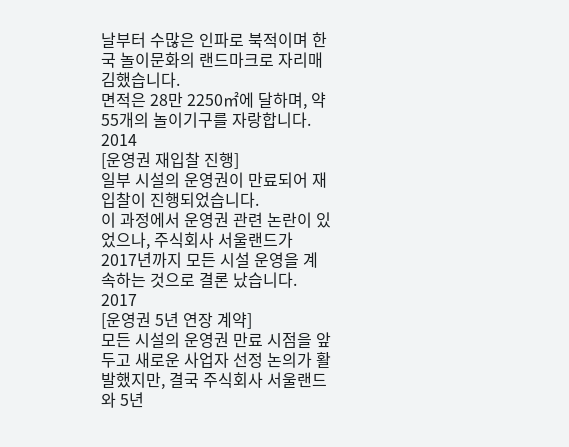날부터 수많은 인파로 북적이며 한국 놀이문화의 랜드마크로 자리매김했습니다.
면적은 28만 2250㎡에 달하며, 약 55개의 놀이기구를 자랑합니다.
2014
[운영권 재입찰 진행]
일부 시설의 운영권이 만료되어 재입찰이 진행되었습니다.
이 과정에서 운영권 관련 논란이 있었으나, 주식회사 서울랜드가 2017년까지 모든 시설 운영을 계속하는 것으로 결론 났습니다.
2017
[운영권 5년 연장 계약]
모든 시설의 운영권 만료 시점을 앞두고 새로운 사업자 선정 논의가 활발했지만, 결국 주식회사 서울랜드와 5년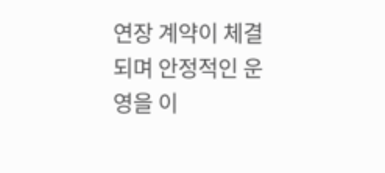연장 계약이 체결되며 안정적인 운영을 이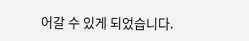어갈 수 있게 되었습니다.